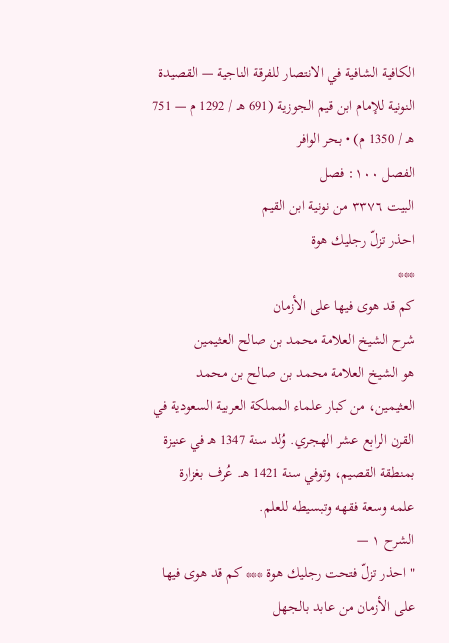الكافية الشافية في الانتصار للفرقة الناجية — القصيدة النونية للإمام ابن قيم الجوزية (691 هـ / 1292 م — 751 هـ / 1350 م) • بحر الوافر
الفصل ١٠٠: فصل
البيت ٣٣٧٦ من نونية ابن القيم
احذر تزلّ رجليك هوة
***
كم قد هوى فيها على الأزمان
شرح الشيخ العلامة محمد بن صالح العثيمين
هو الشيخ العلامة محمد بن صالح بن محمد العثيمين، من كبار علماء المملكة العربية السعودية في القرن الرابع عشر الهجري. وُلد سنة 1347 هـ في عنيزة بمنطقة القصيم، وتوفي سنة 1421 هـ. عُرف بغزارة علمه وسعة فقهه وتبسيطه للعلم.
الشرح ١ —
" احذر تزلّ فتحت رجليك هوة *** كم قد هوى فيها على الأزمان من عابد بالجهل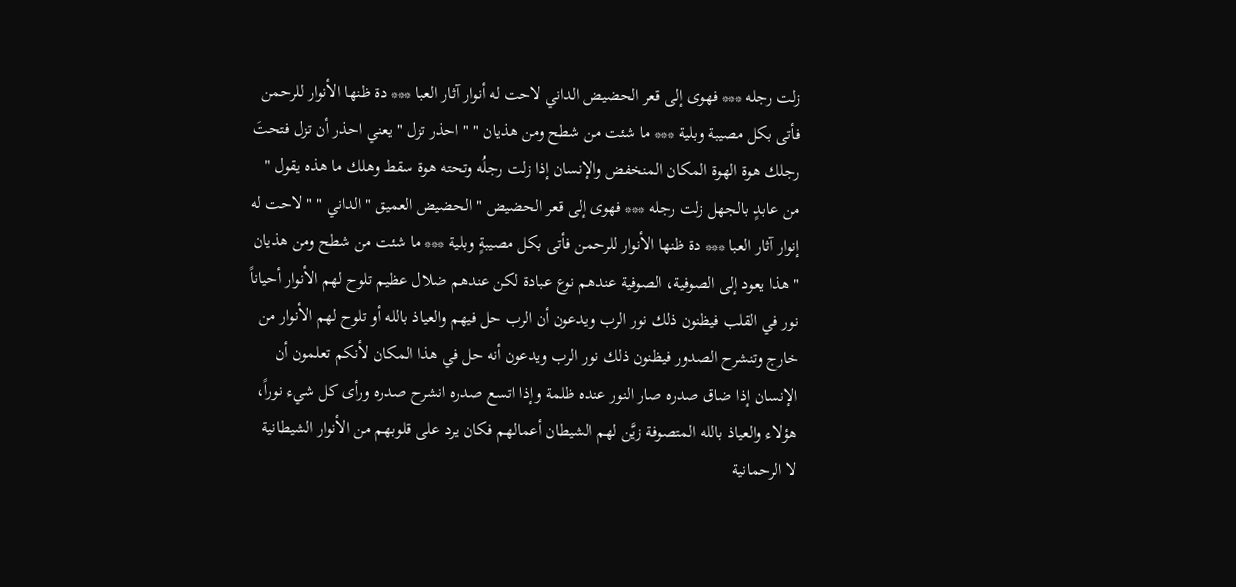زلت رجله *** فهوى إلى قعر الحضيض الداني لاحت له أنوار آثار العبا *** دة ظنها الأنوار للرحمن فأتى بكل مصيبة وبلية *** ما شئت من شطح ومن هذيان " " احذر تزل " يعني احذر أن تزل فتحتَ رجلك هوة الهوة المكان المنخفض والإنسان إذا زلت رجلُه وتحته هوة سقط وهلك ما هذه يقول " من عابدٍ بالجهل زلت رجله *** فهوى إلى قعر الحضيض " الحضيض العميق " الداني " " لاحت له إنوار آثار العبا *** دة ظنها الأنوار للرحمن فأتى بكل مصيبةٍ وبلية *** ما شئت من شطح ومن هذيان " هذا يعود إلى الصوفية، الصوفية عندهم نوع عبادة لكن عندهم ضلال عظيم تلوح لهم الأنوار أحياناً نور في القلب فيظنون ذلك نور الرب ويدعون أن الرب حل فيهم والعياذ بالله أو تلوح لهم الأنوار من خارج وتنشرح الصدور فيظنون ذلك نور الرب ويدعون أنه حل في هذا المكان لأنكم تعلمون أن الإنسان إذا ضاق صدره صار النور عنده ظلمة وإذا اتسع صدره انشرح صدره ورأى كل شيء نوراً، هؤلاء والعياذ بالله المتصوفة زيَّن لهم الشيطان أعمالهم فكان يرد على قلوبهم من الأنوار الشيطانية لا الرحمانية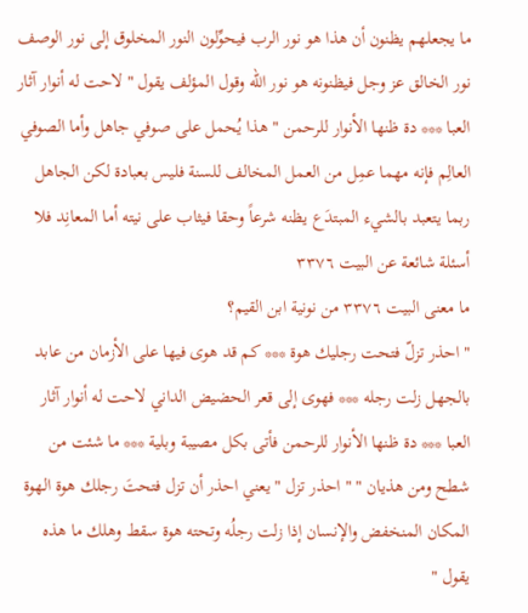ما يجعلهم يظنون أن هذا هو نور الرب فيحوِّلون النور المخلوق إلى نور الوصف نور الخالق عز وجل فيظنونه هو نور الله وقول المؤلف يقول " لاحت له أنوار آثار العبا *** دة ظنها الأنوار للرحمن " هذا يُحمل على صوفي جاهل وأما الصوفي العالِم فإنه مهما عمِل من العمل المخالف للسنة فليس بعبادة لكن الجاهل ربما يتعبد بالشيء المبتدَع يظنه شرعاً وحقا فيثاب على نيته أما المعانِد فلا
أسئلة شائعة عن البيت ٣٣٧٦
ما معنى البيت ٣٣٧٦ من نونية ابن القيم؟
" احذر تزلّ فتحت رجليك هوة *** كم قد هوى فيها على الأزمان من عابد بالجهل زلت رجله *** فهوى إلى قعر الحضيض الداني لاحت له أنوار آثار العبا *** دة ظنها الأنوار للرحمن فأتى بكل مصيبة وبلية *** ما شئت من شطح ومن هذيان " " احذر تزل " يعني احذر أن تزل فتحتَ رجلك هوة الهوة المكان المنخفض والإنسان إذا زلت رجلُه وتحته هوة سقط وهلك ما هذه يقول "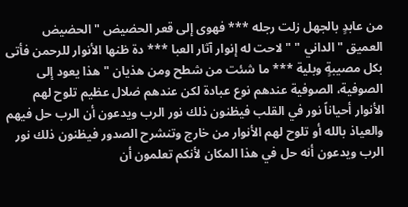من عابدٍ بالجهل زلت رجله *** فهوى إلى قعر الحضيض " الحضيض العميق " الداني " " لاحت له إنوار آثار العبا *** دة ظنها الأنوار للرحمن فأتى بكل مصيبةٍ وبلية *** ما شئت من شطح ومن هذيان " هذا يعود إلى الصوفية، الصوفية عندهم نوع عبادة لكن عندهم ضلال عظيم تلوح لهم الأنوار أحياناً نور في القلب فيظنون ذلك نور الرب ويدعون أن الرب حل فيهم والعياذ بالله أو تلوح لهم الأنوار من خارج وتنشرح الصدور فيظنون ذلك نور الرب ويدعون أنه حل في هذا المكان لأنكم تعلمون أن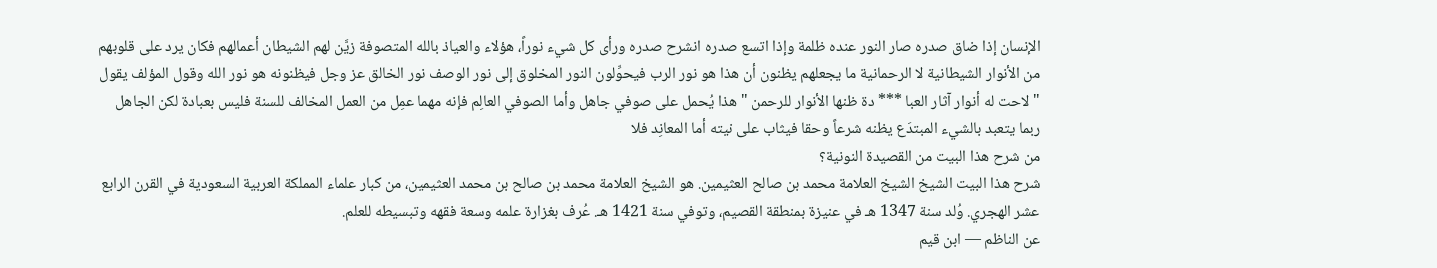الإنسان إذا ضاق صدره صار النور عنده ظلمة وإذا اتسع صدره انشرح صدره ورأى كل شيء نوراً، هؤلاء والعياذ بالله المتصوفة زيَّن لهم الشيطان أعمالهم فكان يرد على قلوبهم من الأنوار الشيطانية لا الرحمانية ما يجعلهم يظنون أن هذا هو نور الرب فيحوِّلون النور المخلوق إلى نور الوصف نور الخالق عز وجل فيظنونه هو نور الله وقول المؤلف يقول " لاحت له أنوار آثار العبا *** دة ظنها الأنوار للرحمن " هذا يُحمل على صوفي جاهل وأما الصوفي العالِم فإنه مهما عمِل من العمل المخالف للسنة فليس بعبادة لكن الجاهل ربما يتعبد بالشيء المبتدَع يظنه شرعاً وحقا فيثاب على نيته أما المعانِد فلا
من شرح هذا البيت من القصيدة النونية؟
شرح هذا البيت الشيخ الشيخ العلامة محمد بن صالح العثيمين. هو الشيخ العلامة محمد بن صالح بن محمد العثيمين، من كبار علماء المملكة العربية السعودية في القرن الرابع عشر الهجري. وُلد سنة 1347 هـ في عنيزة بمنطقة القصيم، وتوفي سنة 1421 هـ. عُرف بغزارة علمه وسعة فقهه وتبسيطه للعلم.
عن الناظم — ابن قيم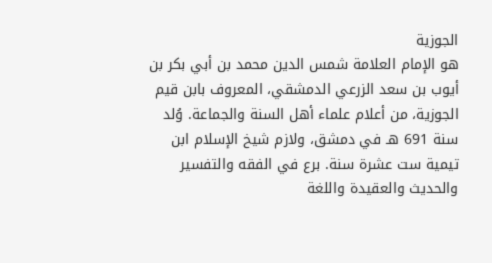الجوزية
هو الإمام العلامة شمس الدين محمد بن أبي بكر بن أيوب بن سعد الزرعي الدمشقي، المعروف بابن قيم الجوزية، من أعلام علماء أهل السنة والجماعة. وُلد سنة 691 هـ في دمشق، ولازم شيخ الإسلام ابن تيمية ست عشرة سنة. برع في الفقه والتفسير والحديث والعقيدة واللغة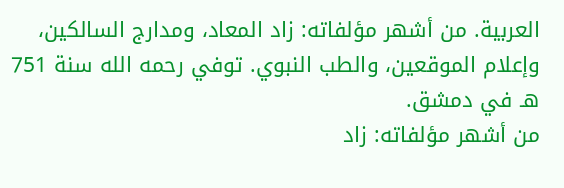العربية. من أشهر مؤلفاته: زاد المعاد، ومدارج السالكين، وإعلام الموقعين، والطب النبوي. توفي رحمه الله سنة 751 هـ في دمشق.
من أشهر مؤلفاته: زاد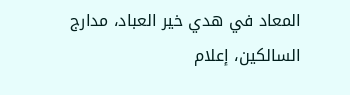المعاد في هدي خير العباد، مدارج السالكين، إعلام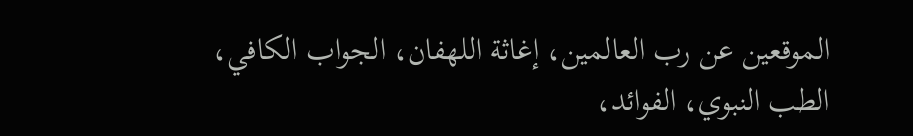الموقعين عن رب العالمين، إغاثة اللهفان، الجواب الكافي، الطب النبوي، الفوائد،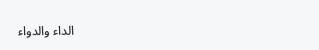الداء والدواء